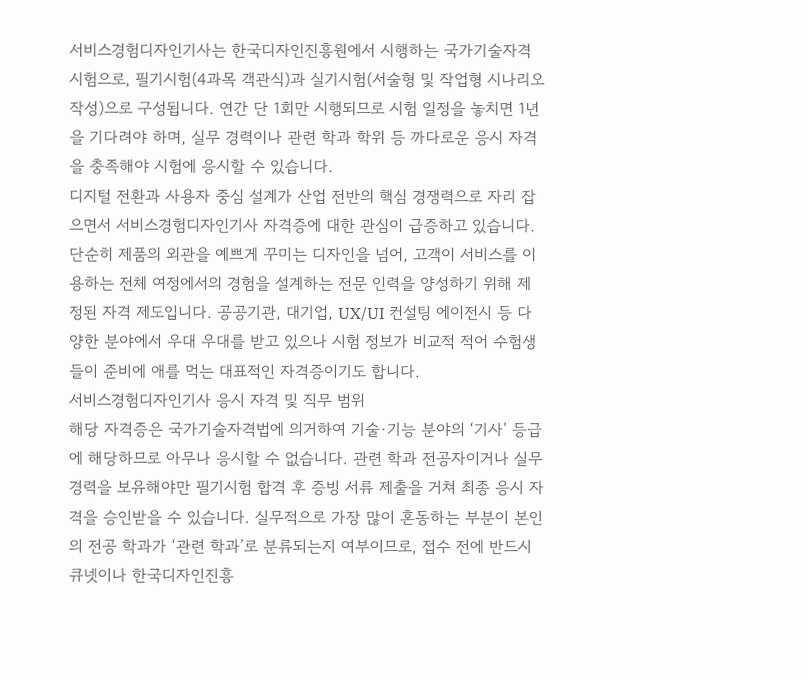서비스경험디자인기사는 한국디자인진흥원에서 시행하는 국가기술자격시험으로, 필기시험(4과목 객관식)과 실기시험(서술형 및 작업형 시나리오 작성)으로 구성됩니다. 연간 단 1회만 시행되므로 시험 일정을 놓치면 1년을 기다려야 하며, 실무 경력이나 관련 학과 학위 등 까다로운 응시 자격을 충족해야 시험에 응시할 수 있습니다.
디지털 전환과 사용자 중심 설계가 산업 전반의 핵심 경쟁력으로 자리 잡으면서 서비스경험디자인기사 자격증에 대한 관심이 급증하고 있습니다. 단순히 제품의 외관을 예쁘게 꾸미는 디자인을 넘어, 고객이 서비스를 이용하는 전체 여정에서의 경험을 설계하는 전문 인력을 양성하기 위해 제정된 자격 제도입니다. 공공기관, 대기업, UX/UI 컨설팅 에이전시 등 다양한 분야에서 우대 우대를 받고 있으나 시험 정보가 비교적 적어 수험생들이 준비에 애를 먹는 대표적인 자격증이기도 합니다.
서비스경험디자인기사 응시 자격 및 직무 범위
해당 자격증은 국가기술자격법에 의거하여 기술·기능 분야의 ‘기사’ 등급에 해당하므로 아무나 응시할 수 없습니다. 관련 학과 전공자이거나 실무 경력을 보유해야만 필기시험 합격 후 증빙 서류 제출을 거쳐 최종 응시 자격을 승인받을 수 있습니다. 실무적으로 가장 많이 혼동하는 부분이 본인의 전공 학과가 ‘관련 학과’로 분류되는지 여부이므로, 접수 전에 반드시 큐넷이나 한국디자인진흥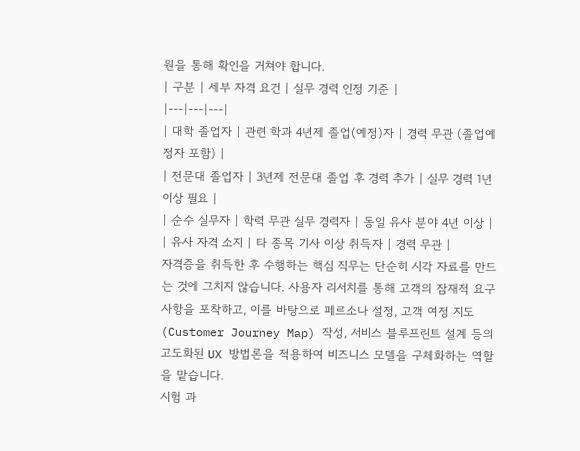원을 통해 확인을 거쳐야 합니다.
| 구분 | 세부 자격 요건 | 실무 경력 인정 기준 |
|---|---|---|
| 대학 졸업자 | 관련 학과 4년제 졸업(예정)자 | 경력 무관 (졸업예정자 포함) |
| 전문대 졸업자 | 3년제 전문대 졸업 후 경력 추가 | 실무 경력 1년 이상 필요 |
| 순수 실무자 | 학력 무관 실무 경력자 | 동일 유사 분야 4년 이상 |
| 유사 자격 소지 | 타 종목 기사 이상 취득자 | 경력 무관 |
자격증을 취득한 후 수행하는 핵심 직무는 단순히 시각 자료를 만드는 것에 그치지 않습니다. 사용자 리서치를 통해 고객의 잠재적 요구사항을 포착하고, 이를 바탕으로 페르소나 설정, 고객 여정 지도(Customer Journey Map) 작성, 서비스 블루프린트 설계 등의 고도화된 UX 방법론을 적용하여 비즈니스 모델을 구체화하는 역할을 맡습니다.
시험 과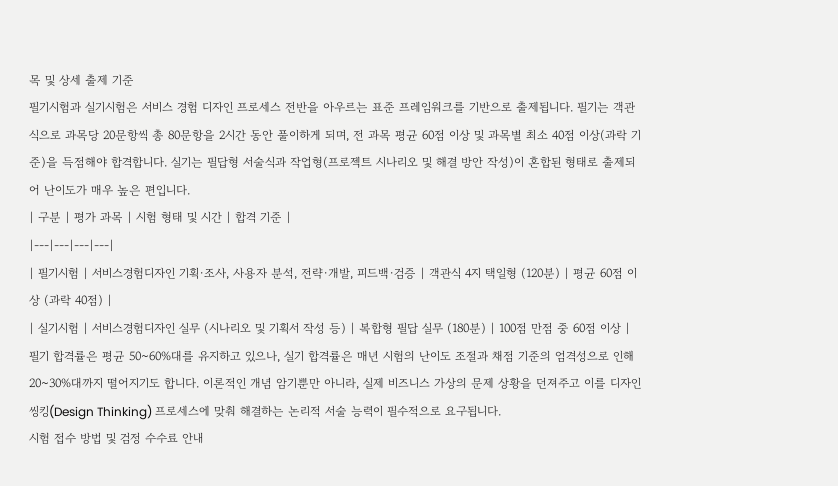목 및 상세 출제 기준
필기시험과 실기시험은 서비스 경험 디자인 프로세스 전반을 아우르는 표준 프레임워크를 기반으로 출제됩니다. 필기는 객관식으로 과목당 20문항씩 총 80문항을 2시간 동안 풀이하게 되며, 전 과목 평균 60점 이상 및 과목별 최소 40점 이상(과락 기준)을 득점해야 합격합니다. 실기는 필답형 서술식과 작업형(프로젝트 시나리오 및 해결 방안 작성)이 혼합된 형태로 출제되어 난이도가 매우 높은 편입니다.
| 구분 | 평가 과목 | 시험 형태 및 시간 | 합격 기준 |
|---|---|---|---|
| 필기시험 | 서비스경험디자인 기획·조사, 사용자 분석, 전략·개발, 피드백·검증 | 객관식 4지 택일형 (120분) | 평균 60점 이상 (과락 40점) |
| 실기시험 | 서비스경험디자인 실무 (시나리오 및 기획서 작성 등) | 복합형 필답 실무 (180분) | 100점 만점 중 60점 이상 |
필기 합격률은 평균 50~60%대를 유지하고 있으나, 실기 합격률은 매년 시험의 난이도 조절과 채점 기준의 엄격성으로 인해 20~30%대까지 떨어지기도 합니다. 이론적인 개념 암기뿐만 아니라, 실제 비즈니스 가상의 문제 상황을 던져주고 이를 디자인 씽킹(Design Thinking) 프로세스에 맞춰 해결하는 논리적 서술 능력이 필수적으로 요구됩니다.
시험 접수 방법 및 검정 수수료 안내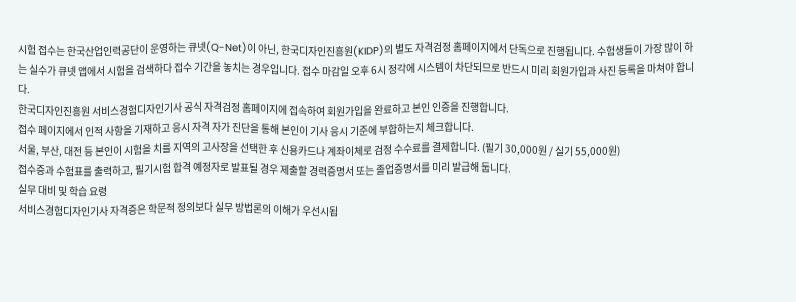시험 접수는 한국산업인력공단이 운영하는 큐넷(Q-Net)이 아닌, 한국디자인진흥원(KIDP)의 별도 자격검정 홈페이지에서 단독으로 진행됩니다. 수험생들이 가장 많이 하는 실수가 큐넷 앱에서 시험을 검색하다 접수 기간을 놓치는 경우입니다. 접수 마감일 오후 6시 정각에 시스템이 차단되므로 반드시 미리 회원가입과 사진 등록을 마쳐야 합니다.
한국디자인진흥원 서비스경험디자인기사 공식 자격검정 홈페이지에 접속하여 회원가입을 완료하고 본인 인증을 진행합니다.
접수 페이지에서 인적 사항을 기재하고 응시 자격 자가 진단을 통해 본인이 기사 응시 기준에 부합하는지 체크합니다.
서울, 부산, 대전 등 본인이 시험을 치를 지역의 고사장을 선택한 후 신용카드나 계좌이체로 검정 수수료를 결제합니다. (필기 30,000원 / 실기 55,000원)
접수증과 수험표를 출력하고, 필기시험 합격 예정자로 발표될 경우 제출할 경력증명서 또는 졸업증명서를 미리 발급해 둡니다.
실무 대비 및 학습 요령
서비스경험디자인기사 자격증은 학문적 정의보다 실무 방법론의 이해가 우선시됩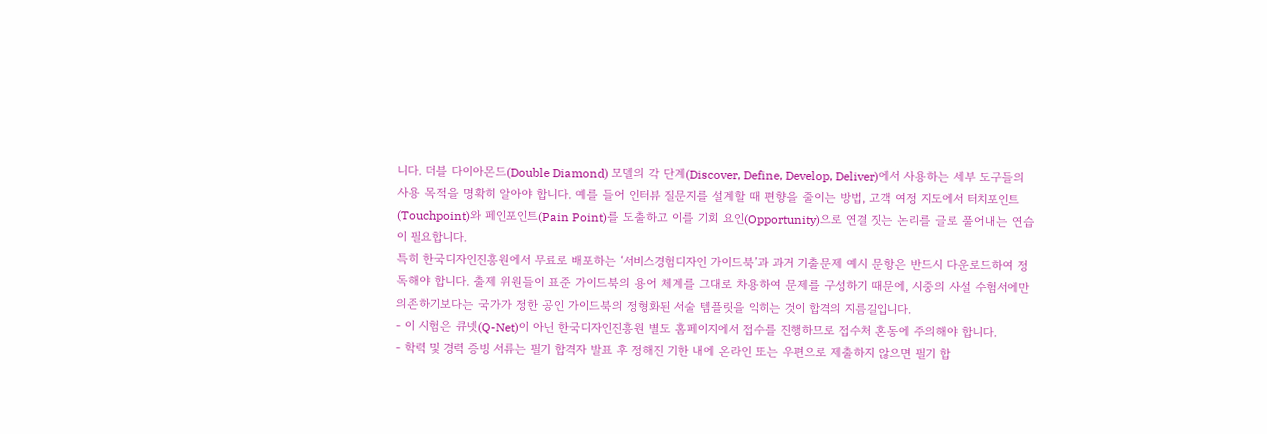니다. 더블 다이아몬드(Double Diamond) 모델의 각 단계(Discover, Define, Develop, Deliver)에서 사용하는 세부 도구들의 사용 목적을 명확히 알아야 합니다. 예를 들어 인터뷰 질문지를 설계할 때 편향을 줄이는 방법, 고객 여정 지도에서 터치포인트(Touchpoint)와 페인포인트(Pain Point)를 도출하고 이를 기회 요인(Opportunity)으로 연결 짓는 논리를 글로 풀어내는 연습이 필요합니다.
특히 한국디자인진흥원에서 무료로 배포하는 ‘서비스경험디자인 가이드북’과 과거 기출문제 예시 문항은 반드시 다운로드하여 정독해야 합니다. 출제 위원들이 표준 가이드북의 용어 체계를 그대로 차용하여 문제를 구성하기 때문에, 시중의 사설 수험서에만 의존하기보다는 국가가 정한 공인 가이드북의 정형화된 서술 템플릿을 익히는 것이 합격의 지름길입니다.
- 이 시험은 큐넷(Q-Net)이 아닌 한국디자인진흥원 별도 홈페이지에서 접수를 진행하므로 접수처 혼동에 주의해야 합니다.
- 학력 및 경력 증빙 서류는 필기 합격자 발표 후 정해진 기한 내에 온라인 또는 우편으로 제출하지 않으면 필기 합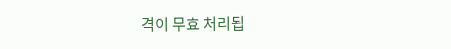격이 무효 처리됩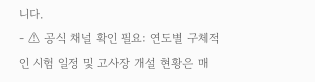니다.
- ⚠ 공식 채널 확인 필요: 연도별 구체적인 시험 일정 및 고사장 개설 현황은 매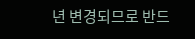년 변경되므로 반드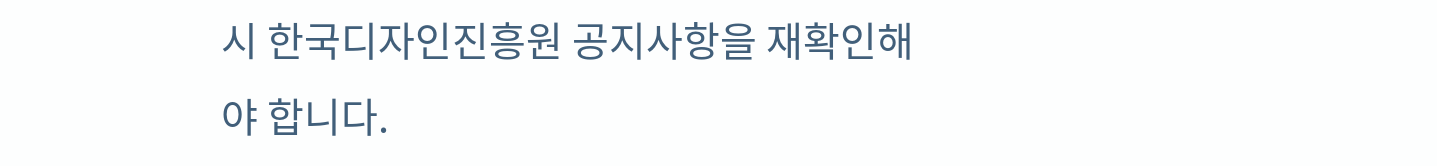시 한국디자인진흥원 공지사항을 재확인해야 합니다.